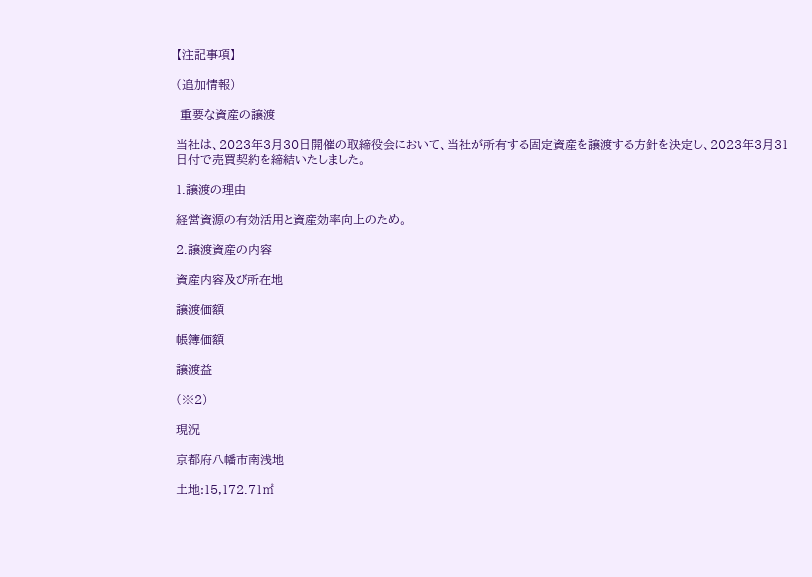【注記事項】

(追加情報)

 重要な資産の譲渡

当社は、2023年3月30日開催の取締役会において、当社が所有する固定資産を譲渡する方針を決定し、2023年3月31日付で売買契約を締結いたしました。

1.譲渡の理由

経営資源の有効活用と資産効率向上のため。

2.譲渡資産の内容

資産内容及び所在地

譲渡価額

帳簿価額

譲渡益

(※2)

現況

京都府八幡市南浅地

土地:15,172.71㎡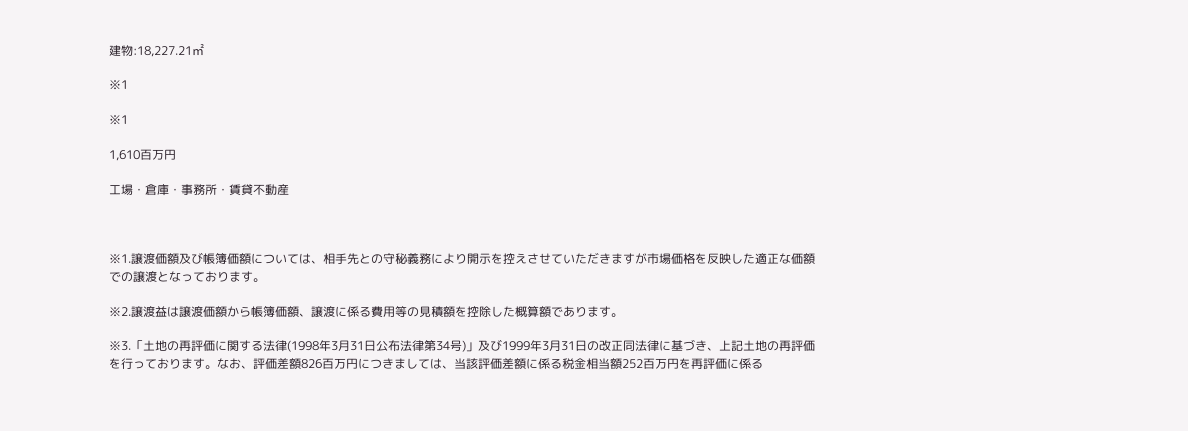建物:18,227.21㎡

※1

※1

1,610百万円

工場・倉庫・事務所・賃貸不動産



※1.譲渡価額及び帳簿価額については、相手先との守秘義務により開示を控えさせていただきますが市場価格を反映した適正な価額での譲渡となっております。

※2.譲渡益は譲渡価額から帳簿価額、譲渡に係る費用等の見積額を控除した概算額であります。

※3.「土地の再評価に関する法律(1998年3月31日公布法律第34号)」及び1999年3月31日の改正同法律に基づき、上記土地の再評価を行っております。なお、評価差額826百万円につきましては、当該評価差額に係る税金相当額252百万円を再評価に係る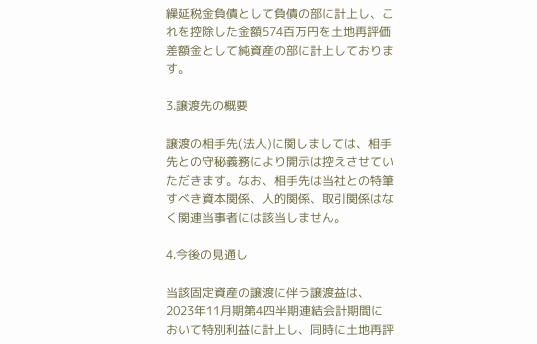繰延税金負債として負債の部に計上し、これを控除した金額574百万円を土地再評価差額金として純資産の部に計上しております。

3.譲渡先の概要

譲渡の相手先(法人)に関しましては、相手先との守秘義務により開示は控えさせていただきます。なお、相手先は当社との特筆すべき資本関係、人的関係、取引関係はなく関連当事者には該当しません。

4.今後の見通し

当該固定資産の譲渡に伴う譲渡益は、2023年11月期第4四半期連結会計期間において特別利益に計上し、同時に土地再評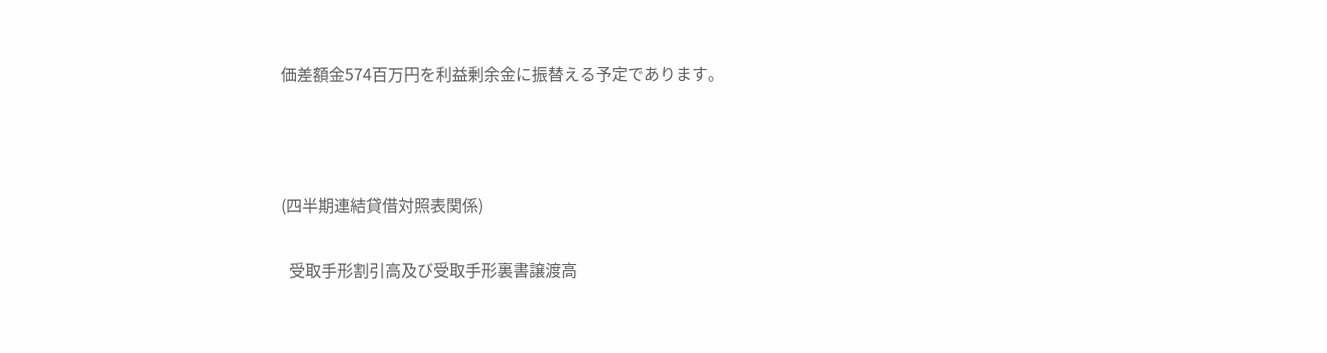価差額金574百万円を利益剰余金に振替える予定であります。



(四半期連結貸借対照表関係)

  受取手形割引高及び受取手形裏書譲渡高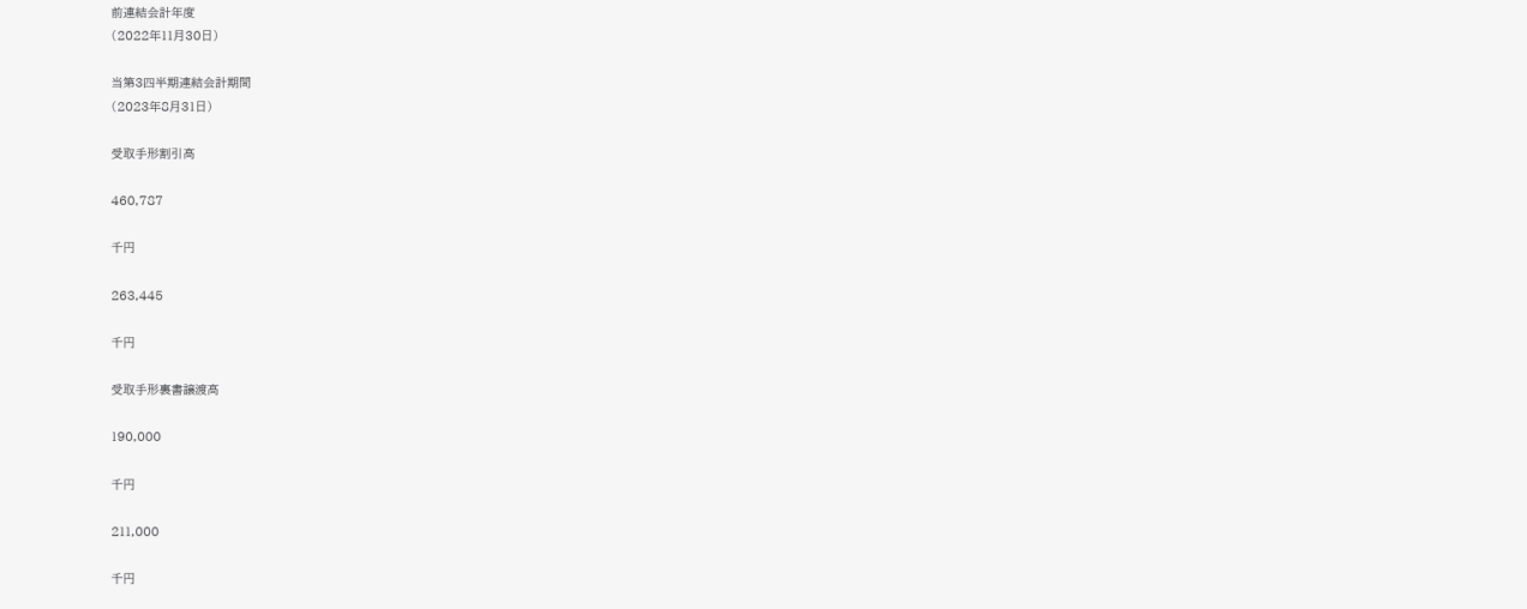前連結会計年度
(2022年11月30日)

当第3四半期連結会計期間
(2023年8月31日)

受取手形割引高

460,787

千円

263,445

千円

受取手形裏書譲渡高

190,000

千円

211,000

千円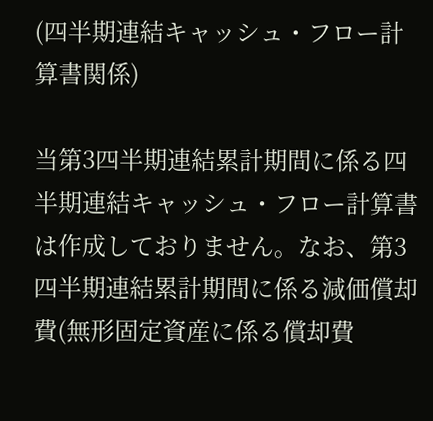(四半期連結キャッシュ・フロー計算書関係)

当第3四半期連結累計期間に係る四半期連結キャッシュ・フロー計算書は作成しておりません。なお、第3四半期連結累計期間に係る減価償却費(無形固定資産に係る償却費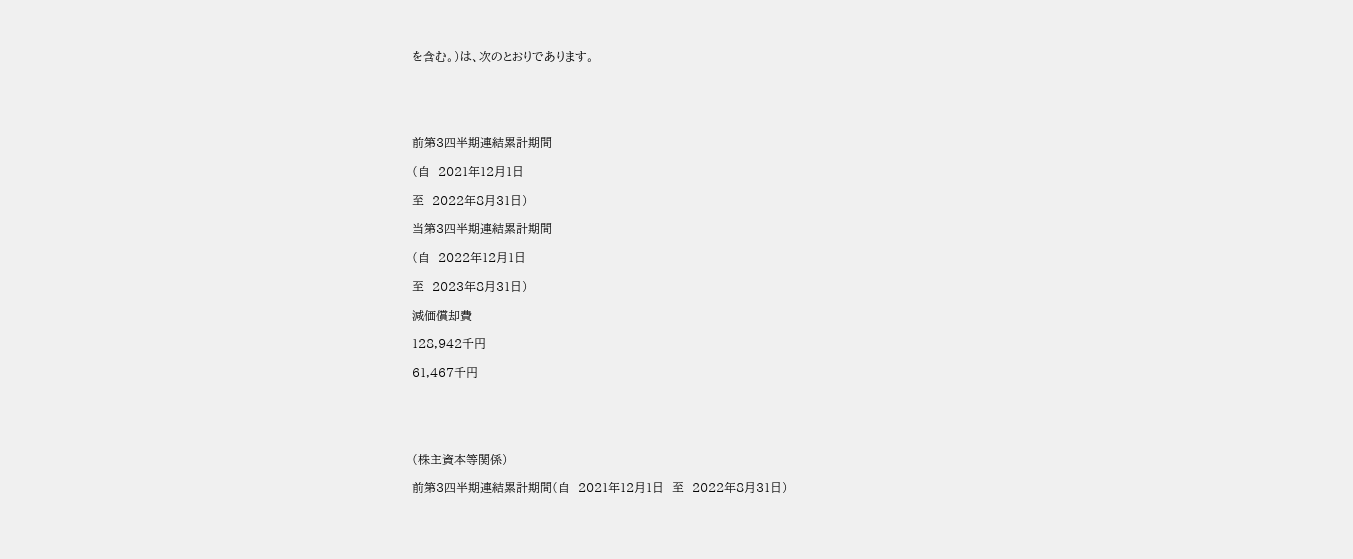を含む。)は、次のとおりであります。





前第3四半期連結累計期間

(自  2021年12月1日

至  2022年8月31日)

当第3四半期連結累計期間

(自  2022年12月1日

至  2023年8月31日)

減価償却費

128,942千円

61,467千円





(株主資本等関係)

前第3四半期連結累計期間(自  2021年12月1日  至  2022年8月31日)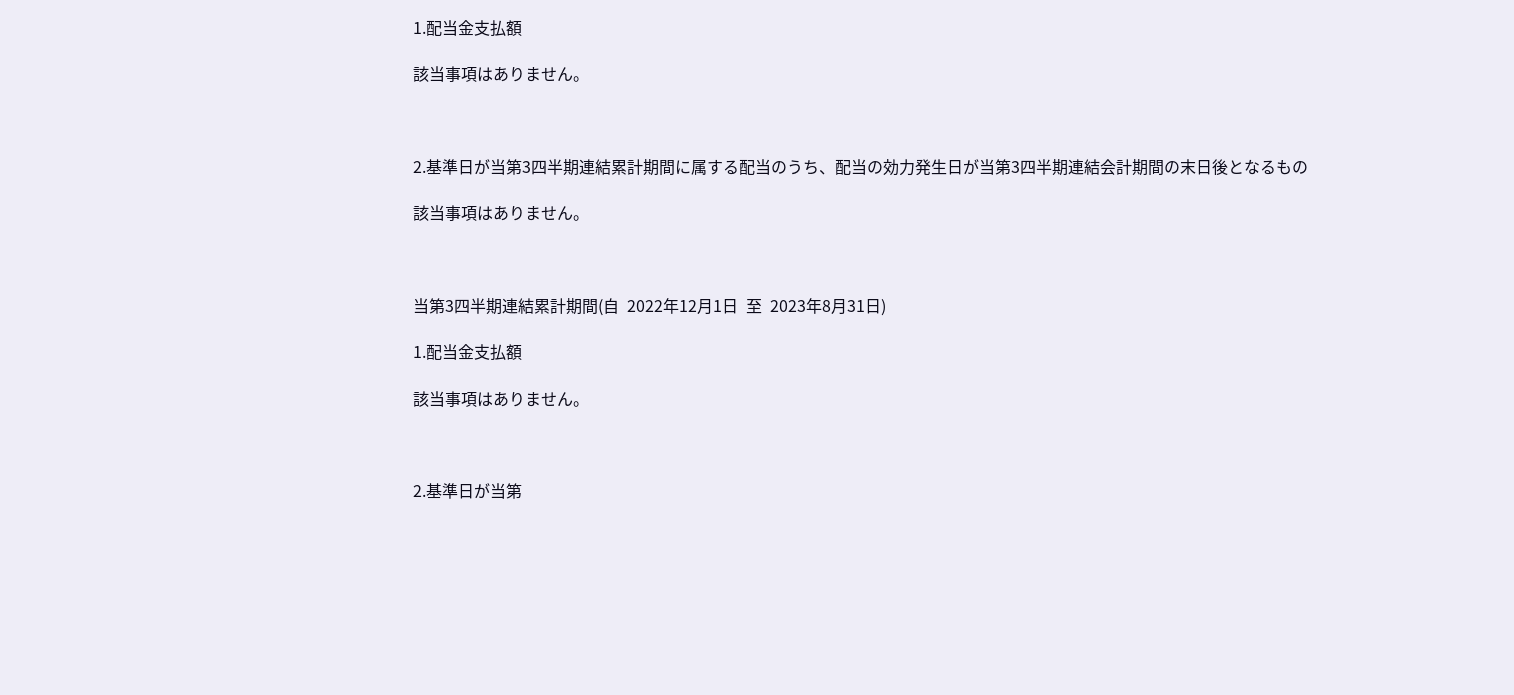1.配当金支払額

該当事項はありません。



2.基準日が当第3四半期連結累計期間に属する配当のうち、配当の効力発生日が当第3四半期連結会計期間の末日後となるもの

該当事項はありません。



当第3四半期連結累計期間(自  2022年12月1日  至  2023年8月31日)

1.配当金支払額

該当事項はありません。



2.基準日が当第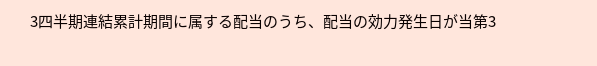3四半期連結累計期間に属する配当のうち、配当の効力発生日が当第3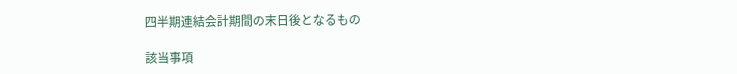四半期連結会計期間の末日後となるもの

該当事項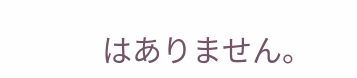はありません。